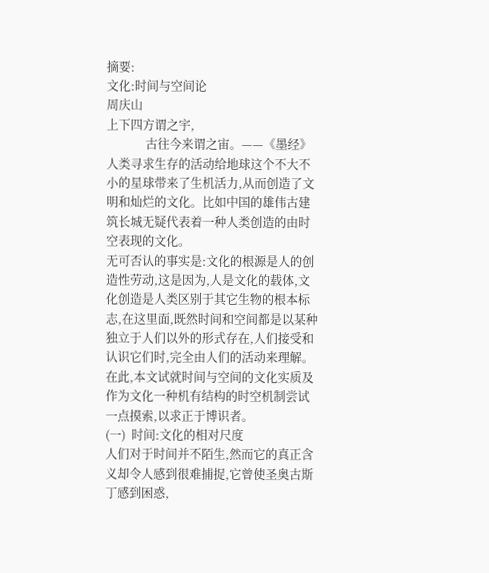摘要:
文化:时间与空间论
周庆山
上下四方谓之宇,
             古往今来谓之宙。——《墨经》
人类寻求生存的活动给地球这个不大不小的星球带来了生机活力,从而创造了文明和灿烂的文化。比如中国的雄伟古建筑长城无疑代表着一种人类创造的由时空表现的文化。
无可否认的事实是:文化的根源是人的创造性劳动,这是因为,人是文化的载体,文化创造是人类区别于其它生物的根本标志,在这里面,既然时间和空间都是以某种独立于人们以外的形式存在,人们接受和认识它们时,完全由人们的活动来理解。在此,本文试就时间与空间的文化实质及作为文化一种机有结构的时空机制尝试一点摸索,以求正于博识者。
(一)  时间:文化的相对尺度
人们对于时间并不陌生,然而它的真正含义却令人感到很难捕捉,它曾使圣奥古斯丁感到困惑,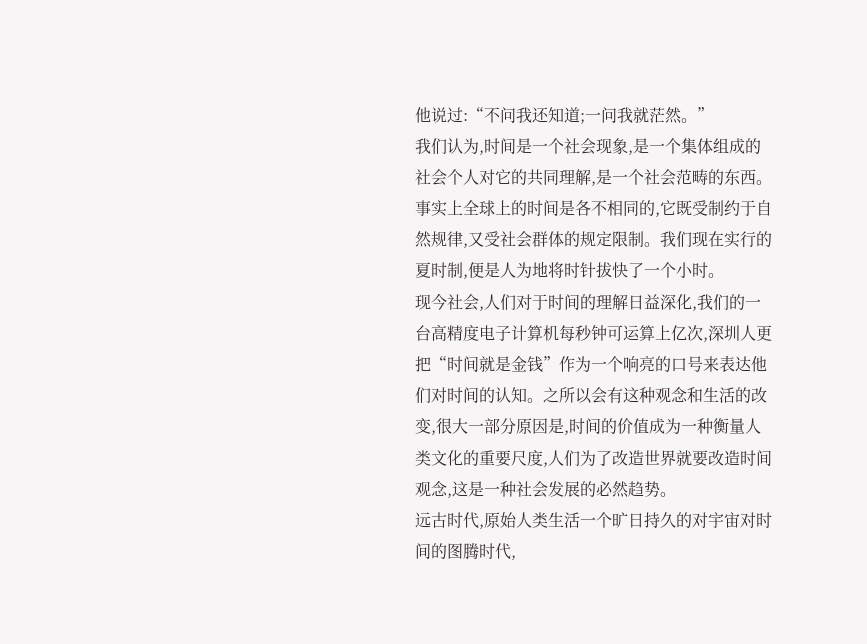他说过:“不问我还知道;一问我就茫然。”
我们认为,时间是一个社会现象,是一个集体组成的社会个人对它的共同理解,是一个社会范畴的东西。事实上全球上的时间是各不相同的,它既受制约于自然规律,又受社会群体的规定限制。我们现在实行的夏时制,便是人为地将时针拔快了一个小时。
现今社会,人们对于时间的理解日益深化,我们的一台高精度电子计算机每秒钟可运算上亿次,深圳人更把“时间就是金钱”作为一个响亮的口号来表达他们对时间的认知。之所以会有这种观念和生活的改变,很大一部分原因是,时间的价值成为一种衡量人类文化的重要尺度,人们为了改造世界就要改造时间观念,这是一种社会发展的必然趋势。
远古时代,原始人类生活一个旷日持久的对宇宙对时间的图腾时代,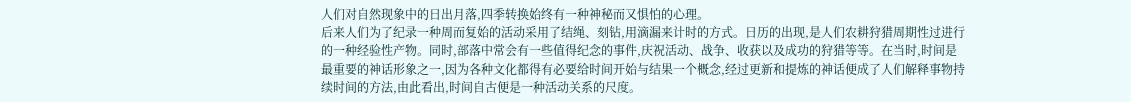人们对自然现象中的日出月落,四季转换始终有一种神秘而又惧怕的心理。
后来人们为了纪录一种周而复始的活动采用了结绳、刻钻,用滴漏来计时的方式。日历的出现,是人们农耕狩猎周期性过进行的一种经验性产物。同时,部落中常会有一些值得纪念的事件,庆祝活动、战争、收获以及成功的狩猎等等。在当时,时间是最重要的神话形象之一,因为各种文化都得有必要给时间开始与结果一个概念,经过更新和提炼的神话便成了人们解释事物持续时间的方法,由此看出,时间自古便是一种活动关系的尺度。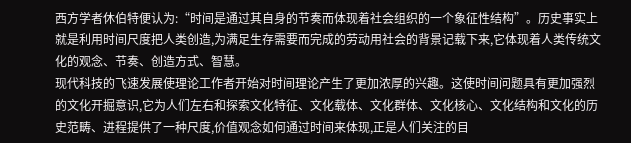西方学者休伯特便认为:“时间是通过其自身的节奏而体现着社会组织的一个象征性结构”。历史事实上就是利用时间尺度把人类创造,为满足生存需要而完成的劳动用社会的背景记载下来,它体现着人类传统文化的观念、节奏、创造方式、智慧。
现代科技的飞速发展使理论工作者开始对时间理论产生了更加浓厚的兴趣。这使时间问题具有更加强烈的文化开掘意识,它为人们左右和探索文化特征、文化载体、文化群体、文化核心、文化结构和文化的历史范畴、进程提供了一种尺度,价值观念如何通过时间来体现,正是人们关注的目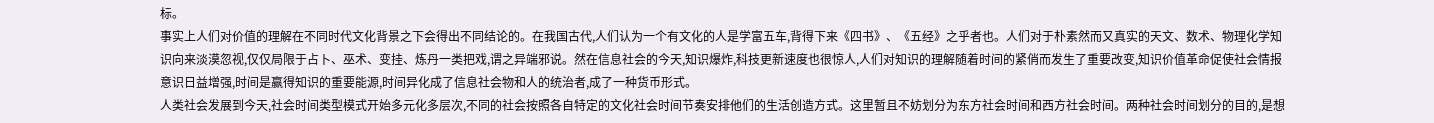标。
事实上人们对价值的理解在不同时代文化背景之下会得出不同结论的。在我国古代,人们认为一个有文化的人是学富五车,背得下来《四书》、《五经》之乎者也。人们对于朴素然而又真实的天文、数术、物理化学知识向来淡漠忽视,仅仅局限于占卜、巫术、变挂、炼丹一类把戏,谓之异端邪说。然在信息社会的今天,知识爆炸,科技更新速度也很惊人,人们对知识的理解随着时间的紧俏而发生了重要改变,知识价值革命促使社会情报意识日益增强,时间是赢得知识的重要能源,时间异化成了信息社会物和人的统治者,成了一种货币形式。
人类社会发展到今天,社会时间类型模式开始多元化多层次,不同的社会按照各自特定的文化社会时间节奏安排他们的生活创造方式。这里暂且不妨划分为东方社会时间和西方社会时间。两种社会时间划分的目的,是想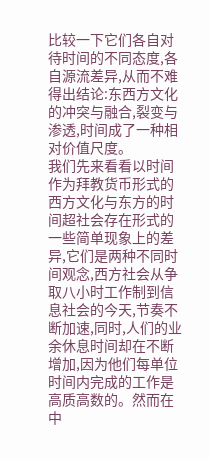比较一下它们各自对待时间的不同态度,各自源流差异,从而不难得出结论:东西方文化的冲突与融合,裂变与渗透,时间成了一种相对价值尺度。
我们先来看看以时间作为拜教货币形式的西方文化与东方的时间超社会存在形式的一些简单现象上的差异,它们是两种不同时间观念,西方社会从争取八小时工作制到信息社会的今天,节奏不断加速,同时,人们的业余休息时间却在不断增加,因为他们每单位时间内完成的工作是高质高数的。然而在中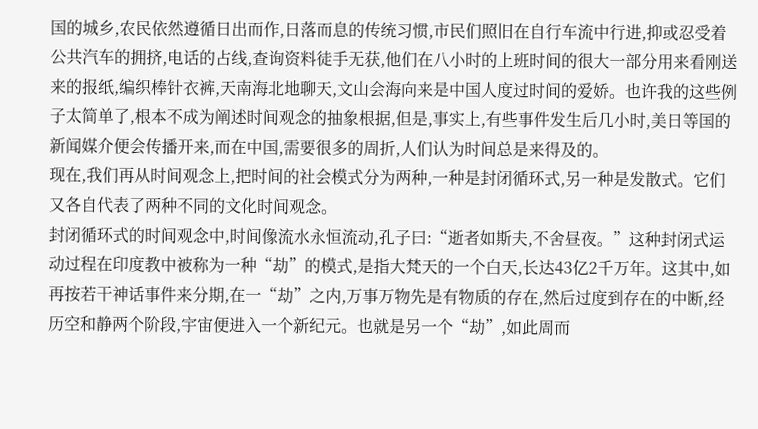国的城乡,农民依然遵循日出而作,日落而息的传统习惯,市民们照旧在自行车流中行进,抑或忍受着公共汽车的拥挤,电话的占线,查询资料徒手无获,他们在八小时的上班时间的很大一部分用来看刚送来的报纸,编织棒针衣裤,天南海北地聊天,文山会海向来是中国人度过时间的爱娇。也许我的这些例子太简单了,根本不成为阐述时间观念的抽象根据,但是,事实上,有些事件发生后几小时,美日等国的新闻媒介便会传播开来,而在中国,需要很多的周折,人们认为时间总是来得及的。
现在,我们再从时间观念上,把时间的社会模式分为两种,一种是封闭循环式,另一种是发散式。它们又各自代表了两种不同的文化时间观念。
封闭循环式的时间观念中,时间像流水永恒流动,孔子曰:“逝者如斯夫,不舍昼夜。”这种封闭式运动过程在印度教中被称为一种“劫”的模式,是指大梵天的一个白天,长达43亿2千万年。这其中,如再按若干神话事件来分期,在一“劫”之内,万事万物先是有物质的存在,然后过度到存在的中断,经历空和静两个阶段,宇宙便进入一个新纪元。也就是另一个“劫”,如此周而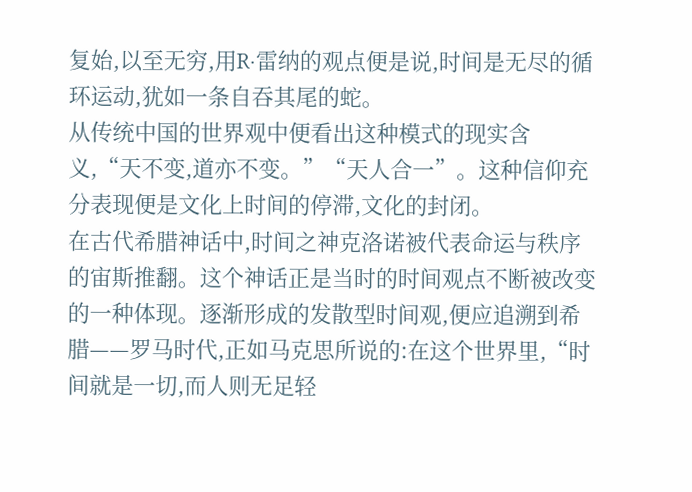复始,以至无穷,用R·雷纳的观点便是说,时间是无尽的循环运动,犹如一条自吞其尾的蛇。
从传统中国的世界观中便看出这种模式的现实含义,“天不变,道亦不变。”“天人合一”。这种信仰充分表现便是文化上时间的停滞,文化的封闭。
在古代希腊神话中,时间之神克洛诺被代表命运与秩序的宙斯推翻。这个神话正是当时的时间观点不断被改变的一种体现。逐渐形成的发散型时间观,便应追溯到希腊——罗马时代,正如马克思所说的:在这个世界里,“时间就是一切,而人则无足轻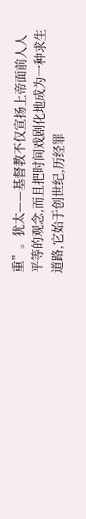重”。犹太——基督教不仅宣扬上帝面前人人平等的观念,而且把时间戏剧化地成为一种求生道路,它始于创世纪,历经罪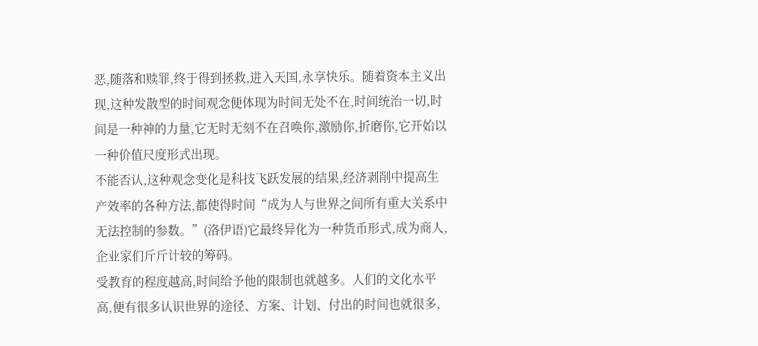恶,随落和赎罪,终于得到拯救,进入天国,永享快乐。随着资本主义出现,这种发散型的时间观念便体现为时间无处不在,时间统治一切,时间是一种神的力量,它无时无刻不在召唤你,激励你,折磨你,它开始以一种价值尺度形式出现。
不能否认,这种观念变化是科技飞跃发展的结果,经济剥削中提高生产效率的各种方法,都使得时间“成为人与世界之间所有重大关系中无法控制的参数。”(洛伊语)它最终异化为一种货币形式,成为商人,企业家们斤斤计较的筹码。
受教育的程度越高,时间给予他的限制也就越多。人们的文化水平高,便有很多认识世界的途径、方案、计划、付出的时间也就很多,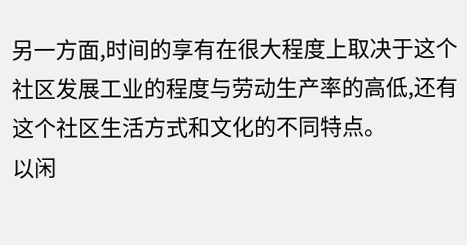另一方面,时间的享有在很大程度上取决于这个社区发展工业的程度与劳动生产率的高低,还有这个社区生活方式和文化的不同特点。
以闲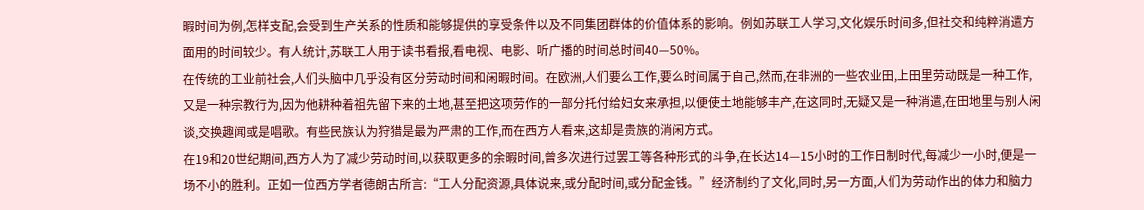暇时间为例,怎样支配,会受到生产关系的性质和能够提供的享受条件以及不同集团群体的价值体系的影响。例如苏联工人学习,文化娱乐时间多,但社交和纯粹消遣方面用的时间较少。有人统计,苏联工人用于读书看报,看电视、电影、听广播的时间总时间40—50%。
在传统的工业前社会,人们头脑中几乎没有区分劳动时间和闲暇时间。在欧洲,人们要么工作,要么时间属于自己,然而,在非洲的一些农业田,上田里劳动既是一种工作,又是一种宗教行为,因为他耕种着祖先留下来的土地,甚至把这项劳作的一部分托付给妇女来承担,以便使土地能够丰产,在这同时,无疑又是一种消遣,在田地里与别人闲谈,交换趣闻或是唱歌。有些民族认为狩猎是最为严肃的工作,而在西方人看来,这却是贵族的消闲方式。
在19和20世纪期间,西方人为了减少劳动时间,以获取更多的余暇时间,曾多次进行过罢工等各种形式的斗争,在长达14—15小时的工作日制时代,每减少一小时,便是一场不小的胜利。正如一位西方学者德朗古所言:“工人分配资源,具体说来,或分配时间,或分配金钱。”经济制约了文化,同时,另一方面,人们为劳动作出的体力和脑力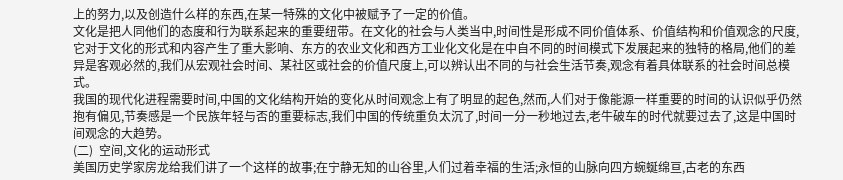上的努力,以及创造什么样的东西,在某一特殊的文化中被赋予了一定的价值。
文化是把人同他们的态度和行为联系起来的重要纽带。在文化的社会与人类当中,时间性是形成不同价值体系、价值结构和价值观念的尺度,它对于文化的形式和内容产生了重大影响、东方的农业文化和西方工业化文化是在中自不同的时间模式下发展起来的独特的格局,他们的差异是客观必然的,我们从宏观社会时间、某社区或社会的价值尺度上,可以辨认出不同的与社会生活节奏,观念有着具体联系的社会时间总模式。
我国的现代化进程需要时间,中国的文化结构开始的变化从时间观念上有了明显的起色,然而,人们对于像能源一样重要的时间的认识似乎仍然抱有偏见,节奏感是一个民族年轻与否的重要标志,我们中国的传统重负太沉了,时间一分一秒地过去,老牛破车的时代就要过去了,这是中国时间观念的大趋势。
(二)  空间,文化的运动形式
美国历史学家房龙给我们讲了一个这样的故事;在宁静无知的山谷里,人们过着幸福的生活;永恒的山脉向四方蜿蜒绵亘,古老的东西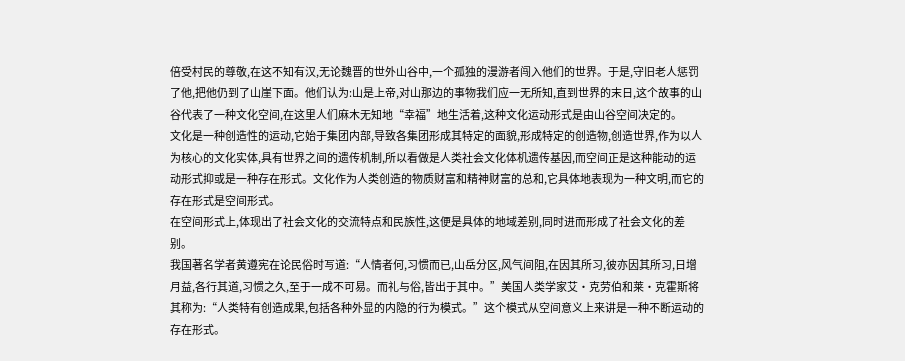倍受村民的尊敬,在这不知有汉,无论魏晋的世外山谷中,一个孤独的漫游者闯入他们的世界。于是,守旧老人惩罚了他,把他仍到了山崖下面。他们认为:山是上帝,对山那边的事物我们应一无所知,直到世界的末日,这个故事的山谷代表了一种文化空间,在这里人们麻木无知地“幸福”地生活着,这种文化运动形式是由山谷空间决定的。
文化是一种创造性的运动,它始于集团内部,导致各集团形成其特定的面貌,形成特定的创造物,创造世界,作为以人为核心的文化实体,具有世界之间的遗传机制,所以看做是人类社会文化体机遗传基因,而空间正是这种能动的运动形式抑或是一种存在形式。文化作为人类创造的物质财富和精神财富的总和,它具体地表现为一种文明,而它的存在形式是空间形式。
在空间形式上,体现出了社会文化的交流特点和民族性,这便是具体的地域差别,同时进而形成了社会文化的差别。
我国著名学者黄遵宪在论民俗时写道:“人情者何,习惯而已,山岳分区,风气间阻,在因其所习,彼亦因其所习,日增月益,各行其道,习惯之久,至于一成不可易。而礼与俗,皆出于其中。”美国人类学家艾·克劳伯和莱·克霍斯将其称为:“人类特有创造成果,包括各种外显的内隐的行为模式。”这个模式从空间意义上来讲是一种不断运动的存在形式。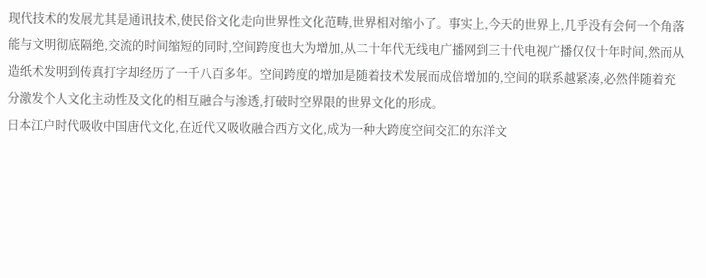现代技术的发展尤其是通讯技术,使民俗文化走向世界性文化范畴,世界相对缩小了。事实上,今天的世界上,几乎没有会何一个角落能与文明彻底隔绝,交流的时间缩短的同时,空间跨度也大为增加,从二十年代无线电广播网到三十代电视广播仅仅十年时间,然而从造纸术发明到传真打字却经历了一千八百多年。空间跨度的增加是随着技术发展而成倍增加的,空间的联系越紧凑,必然伴随着充分激发个人文化主动性及文化的相互融合与渗透,打破时空界限的世界文化的形成。
日本江户时代吸收中国唐代文化,在近代又吸收融合西方文化,成为一种大跨度空间交汇的东洋文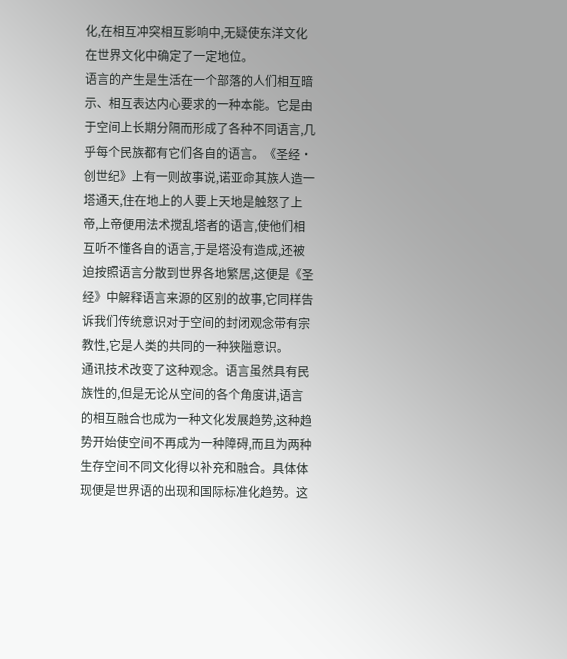化,在相互冲突相互影响中,无疑使东洋文化在世界文化中确定了一定地位。
语言的产生是生活在一个部落的人们相互暗示、相互表达内心要求的一种本能。它是由于空间上长期分隔而形成了各种不同语言,几乎每个民族都有它们各自的语言。《圣经·创世纪》上有一则故事说,诺亚命其族人造一塔通天,住在地上的人要上天地是触怒了上帝,上帝便用法术搅乱塔者的语言,使他们相互听不懂各自的语言,于是塔没有造成,还被迫按照语言分散到世界各地繁居,这便是《圣经》中解释语言来源的区别的故事,它同样告诉我们传统意识对于空间的封闭观念带有宗教性,它是人类的共同的一种狭隘意识。
通讯技术改变了这种观念。语言虽然具有民族性的,但是无论从空间的各个角度讲,语言的相互融合也成为一种文化发展趋势,这种趋势开始使空间不再成为一种障碍,而且为两种生存空间不同文化得以补充和融合。具体体现便是世界语的出现和国际标准化趋势。这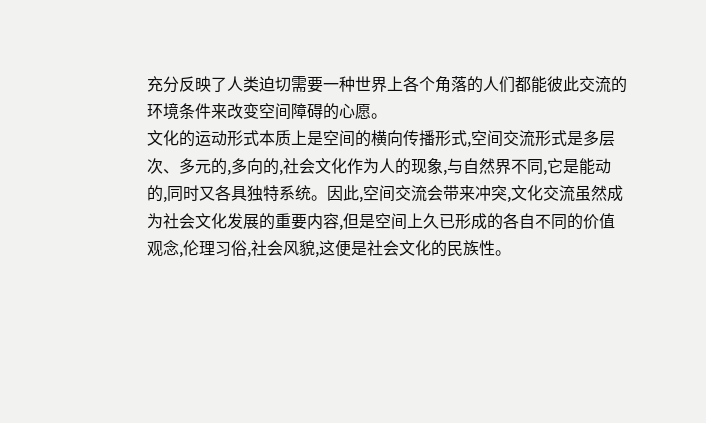充分反映了人类迫切需要一种世界上各个角落的人们都能彼此交流的环境条件来改变空间障碍的心愿。
文化的运动形式本质上是空间的横向传播形式,空间交流形式是多层次、多元的,多向的,社会文化作为人的现象,与自然界不同,它是能动的,同时又各具独特系统。因此,空间交流会带来冲突,文化交流虽然成为社会文化发展的重要内容,但是空间上久已形成的各自不同的价值观念,伦理习俗,社会风貌,这便是社会文化的民族性。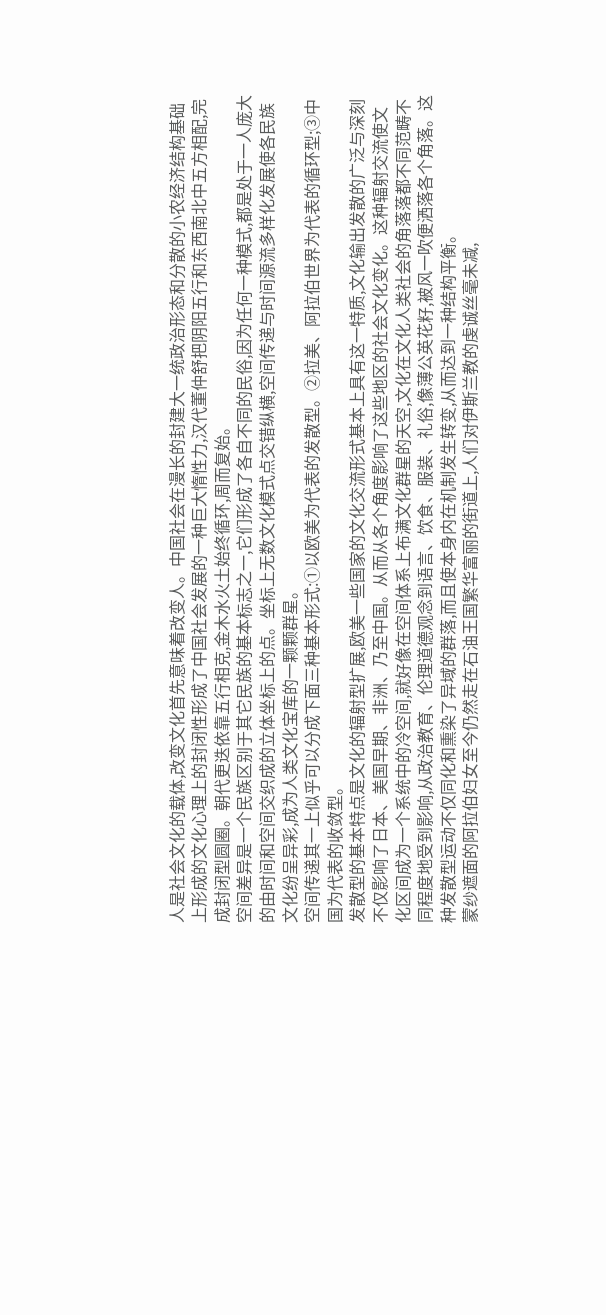人是社会文化的载体,改变文化首先意味着改变人。中国社会在漫长的封建大一统政治形态和分散的小农经济结构基础上形成的文化心理上的封闭性形成了中国社会发展的一种巨大惰性力,汉代董仲舒把阴阳五行和东西南北中五方相配,完成封闭型圆圈。朝代更迭依靠五行相克,金木水火土始终循环,周而复始。
空间差异是一个民族区别于其它民族的基本标志之一,它们形成了各自不同的民俗,因为任何一种模式,都是处于一人庞大的由时间和空间交织成的立体坐标上的点。坐标上无数文化模式点交错纵横,空间传递与时间源流多样化发展使各民族文化纷呈异彩,成为人类文化宝库的一颗颗群星。
空间传递其一上似乎可以分成下面三种基本形式:①以欧美为代表的发散型。②拉美、阿拉伯世界为代表的循环型;③中国为代表的收敛型。
发散型的基本特点是文化的辐射型扩展,欧美一些国家的文化交流形式基本上具有这一特质,文化输出发散的广泛与深刻不仅影响了日本、美国早期、非洲、乃至中国。从而从各个角度影响了这些地区的社会文化变化。这种辐射交流使文化区间成为一个系统中的冷空间,就好像在空间体系上布满文化群星的天空,文化在文化人类社会的角落落都不同范畴不同程度地受到影响,从政治教育、伦理道德观念到语言、饮食、服装、礼俗,像薄公英花籽,被风一吹便洒落各个角落。这种发散型运动不仅同化和熏染了异域的群落,而且使本身内在机制发生转变,从而达到一种结构平衡。
蒙纱遮面的阿拉伯妇女至今仍然走在石油王国繁华富丽的街道上,人们对伊斯兰教的虔诚丝毫未减,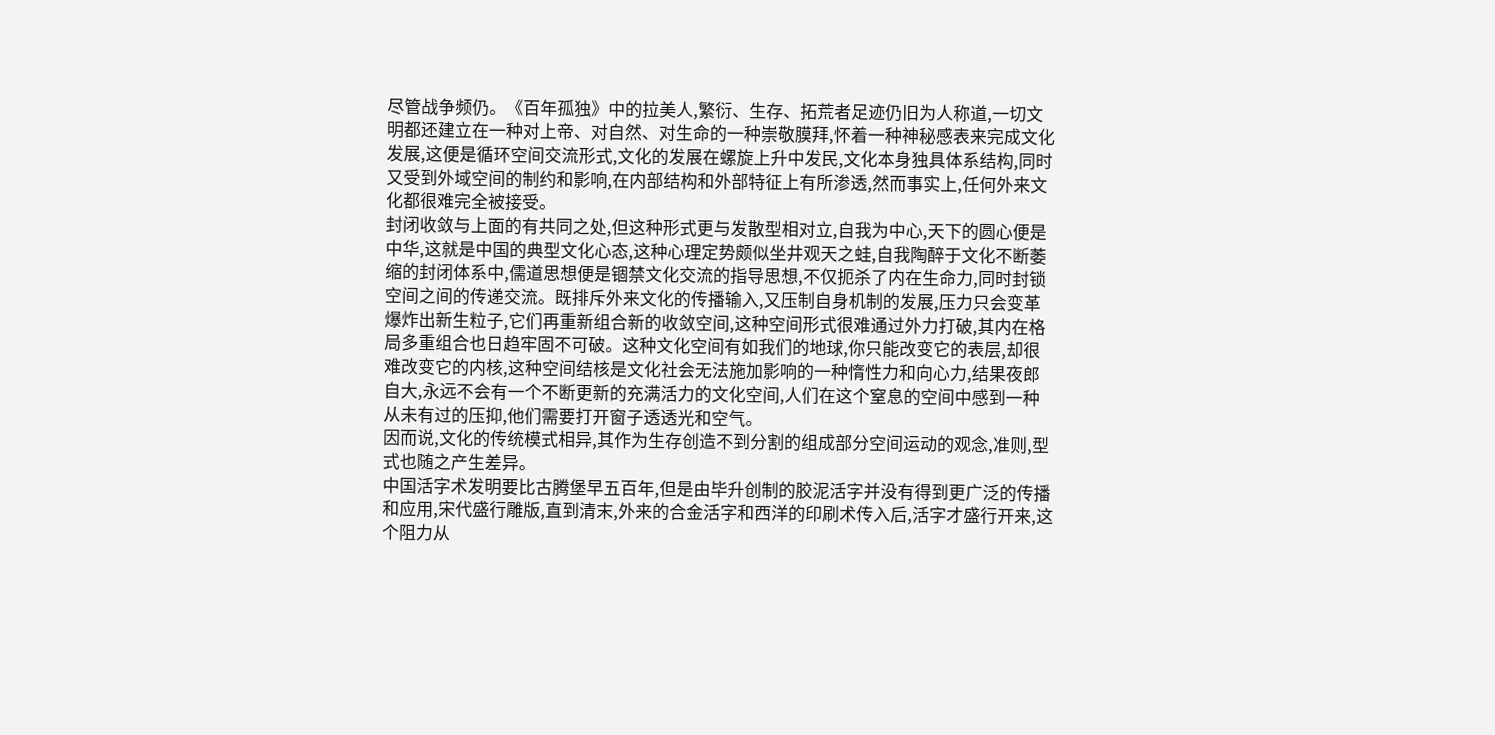尽管战争频仍。《百年孤独》中的拉美人,繁衍、生存、拓荒者足迹仍旧为人称道,一切文明都还建立在一种对上帝、对自然、对生命的一种崇敬膜拜,怀着一种神秘感表来完成文化发展,这便是循环空间交流形式,文化的发展在螺旋上升中发民,文化本身独具体系结构,同时又受到外域空间的制约和影响,在内部结构和外部特征上有所渗透,然而事实上,任何外来文化都很难完全被接受。
封闭收敛与上面的有共同之处,但这种形式更与发散型相对立,自我为中心,天下的圆心便是中华,这就是中国的典型文化心态,这种心理定势颇似坐井观天之蛙,自我陶醉于文化不断萎缩的封闭体系中,儒道思想便是锢禁文化交流的指导思想,不仅扼杀了内在生命力,同时封锁空间之间的传递交流。既排斥外来文化的传播输入,又压制自身机制的发展,压力只会变革爆炸出新生粒子,它们再重新组合新的收敛空间,这种空间形式很难通过外力打破,其内在格局多重组合也日趋牢固不可破。这种文化空间有如我们的地球,你只能改变它的表层,却很难改变它的内核,这种空间结核是文化社会无法施加影响的一种惰性力和向心力,结果夜郎自大,永远不会有一个不断更新的充满活力的文化空间,人们在这个窒息的空间中感到一种从未有过的压抑,他们需要打开窗子透透光和空气。
因而说,文化的传统模式相异,其作为生存创造不到分割的组成部分空间运动的观念,准则,型式也随之产生差异。
中国活字术发明要比古腾堡早五百年,但是由毕升创制的胶泥活字并没有得到更广泛的传播和应用,宋代盛行雕版,直到清末,外来的合金活字和西洋的印刷术传入后,活字才盛行开来,这个阻力从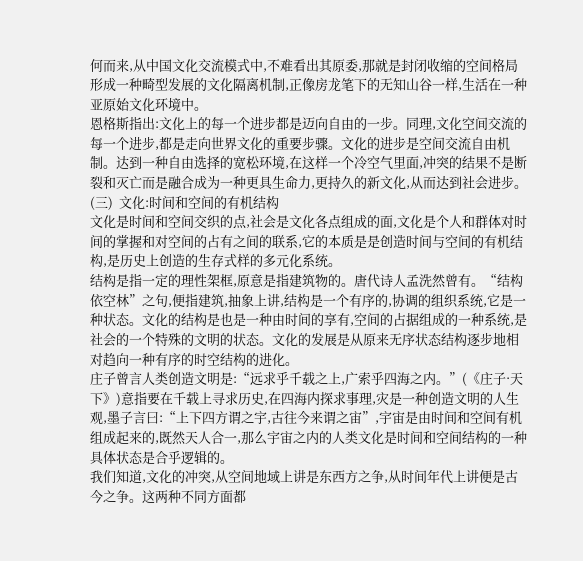何而来,从中国文化交流模式中,不难看出其原委,那就是封闭收缩的空间格局形成一种畸型发展的文化隔离机制,正像房龙笔下的无知山谷一样,生活在一种亚原始文化环境中。
恩格斯指出:文化上的每一个进步都是迈向自由的一步。同理,文化空间交流的每一个进步,都是走向世界文化的重要步骤。文化的进步是空间交流自由机制。达到一种自由选择的宽松环境,在这样一个冷空气里面,冲突的结果不是断裂和灭亡而是融合成为一种更具生命力,更持久的新文化,从而达到社会进步。
(三)  文化:时间和空间的有机结构
文化是时间和空间交织的点,社会是文化各点组成的面,文化是个人和群体对时间的掌握和对空间的占有之间的联系,它的本质是是创造时间与空间的有机结构,是历史上创造的生存式样的多元化系统。
结构是指一定的理性架框,原意是指建筑物的。唐代诗人孟洗然曾有。“结构依空林”之句,便指建筑,抽象上讲,结构是一个有序的,协调的组织系统,它是一种状态。文化的结构是也是一种由时间的享有,空间的占据组成的一种系统,是社会的一个特殊的文明的状态。文化的发展是从原来无序状态结构逐步地相对趋向一种有序的时空结构的进化。
庄子曾言人类创造文明是:“远求乎千载之上,广索乎四海之内。”(《庄子·天下》)意指要在千载上寻求历史,在四海内探求事理,灾是一种创造文明的人生观,墨子言曰:“上下四方谓之宇,古往今来谓之宙”,宇宙是由时间和空间有机组成起来的,既然天人合一,那么宇宙之内的人类文化是时间和空间结构的一种具体状态是合乎逻辑的。
我们知道,文化的冲突,从空间地域上讲是东西方之争,从时间年代上讲便是古今之争。这两种不同方面都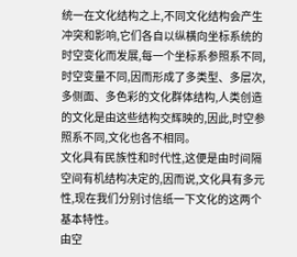统一在文化结构之上,不同文化结构会产生冲突和影响,它们各自以纵横向坐标系统的时空变化而发展,每一个坐标系参照系不同,时空变量不同,因而形成了多类型、多层次,多侧面、多色彩的文化群体结构,人类创造的文化是由这些结构交辉映的,因此,时空参照系不同,文化也各不相同。
文化具有民族性和时代性,这便是由时间隔空间有机结构决定的,因而说,文化具有多元性,现在我们分别讨信纸一下文化的这两个基本特性。
由空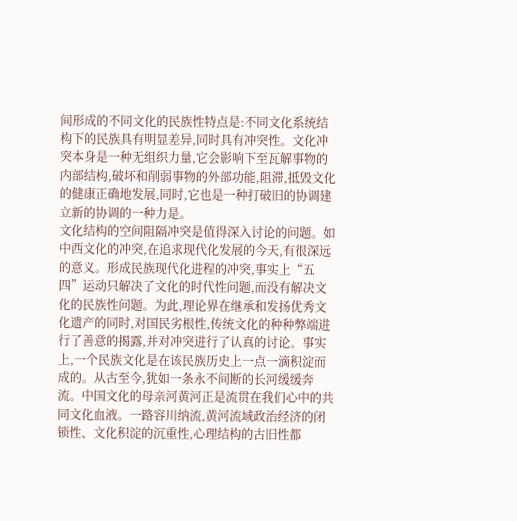间形成的不同文化的民族性特点是:不同文化系统结构下的民族具有明显差异,同时具有冲突性。文化冲突本身是一种无组织力量,它会影响下至瓦解事物的内部结构,破坏和削弱事物的外部功能,阻滞,抵毁文化的健康正确地发展,同时,它也是一种打破旧的协调建立新的协调的一种力是。
文化结构的空间阻隔冲突是值得深入讨论的问题。如中西文化的冲突,在追求现代化发展的今天,有很深远的意义。形成民族现代化进程的冲突,事实上“五四”运动只解决了文化的时代性问题,而没有解决文化的民族性问题。为此,理论界在继承和发扬优秀文化遗产的同时,对国民劣根性,传统文化的种种弊端进行了善意的揭露,并对冲突进行了认真的讨论。事实上,一个民族文化是在该民族历史上一点一滴积淀而成的。从古至今,犹如一条永不间断的长河缓缓奔流。中国文化的母亲河黄河正是流贯在我们心中的共同文化血液。一路容川纳流,黄河流域政治经济的闭锁性、文化积淀的沉重性,心理结构的古旧性都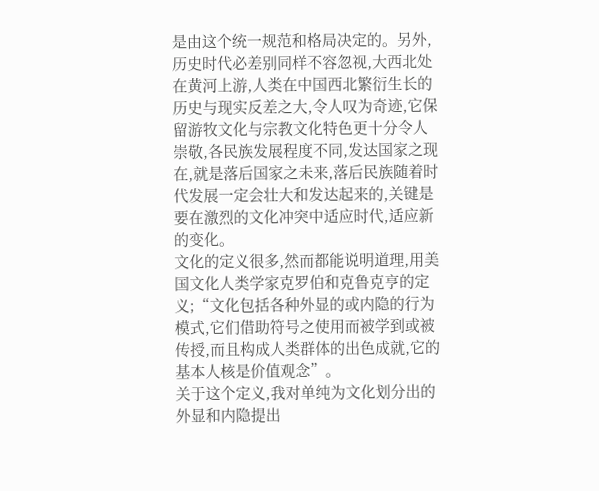是由这个统一规范和格局决定的。另外,历史时代必差别同样不容忽视,大西北处在黄河上游,人类在中国西北繁衍生长的历史与现实反差之大,令人叹为奇迹,它保留游牧文化与宗教文化特色更十分令人崇敬,各民族发展程度不同,发达国家之现在,就是落后国家之未来,落后民族随着时代发展一定会壮大和发达起来的,关键是要在激烈的文化冲突中适应时代,适应新的变化。
文化的定义很多,然而都能说明道理,用美国文化人类学家克罗伯和克鲁克亨的定义;“文化包括各种外显的或内隐的行为模式,它们借助符号之使用而被学到或被传授,而且构成人类群体的出色成就,它的基本人核是价值观念”。
关于这个定义,我对单纯为文化划分出的外显和内隐提出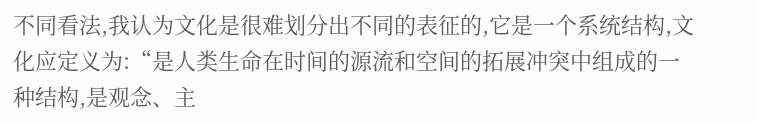不同看法,我认为文化是很难划分出不同的表征的,它是一个系统结构,文化应定义为:“是人类生命在时间的源流和空间的拓展冲突中组成的一种结构,是观念、主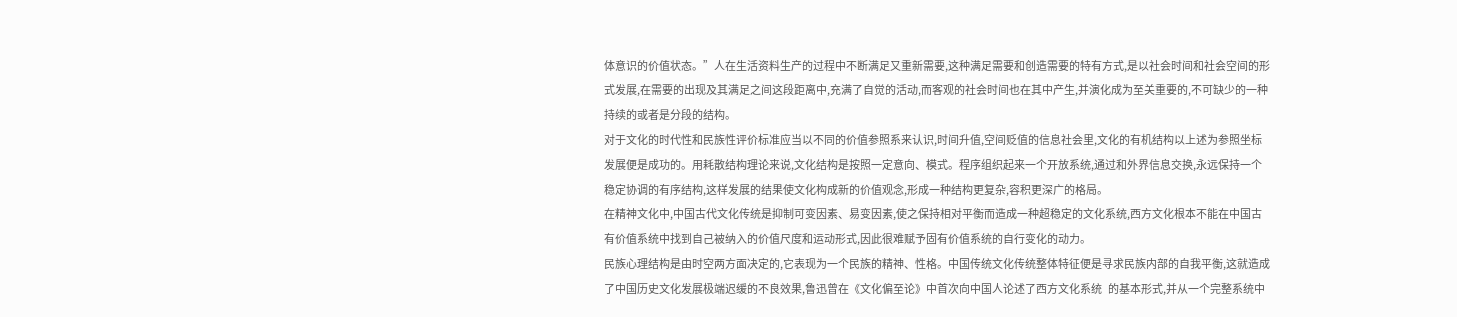体意识的价值状态。”人在生活资料生产的过程中不断满足又重新需要,这种满足需要和创造需要的特有方式,是以社会时间和社会空间的形式发展,在需要的出现及其满足之间这段距离中,充满了自觉的活动,而客观的社会时间也在其中产生,并演化成为至关重要的,不可缺少的一种持续的或者是分段的结构。
对于文化的时代性和民族性评价标准应当以不同的价值参照系来认识,时间升值,空间贬值的信息社会里,文化的有机结构以上述为参照坐标发展便是成功的。用耗散结构理论来说,文化结构是按照一定意向、模式。程序组织起来一个开放系统,通过和外界信息交换,永远保持一个稳定协调的有序结构,这样发展的结果使文化构成新的价值观念,形成一种结构更复杂,容积更深广的格局。
在精神文化中,中国古代文化传统是抑制可变因素、易变因素,使之保持相对平衡而造成一种超稳定的文化系统,西方文化根本不能在中国古有价值系统中找到自己被纳入的价值尺度和运动形式,因此很难赋予固有价值系统的自行变化的动力。
民族心理结构是由时空两方面决定的,它表现为一个民族的精神、性格。中国传统文化传统整体特征便是寻求民族内部的自我平衡,这就造成了中国历史文化发展极端迟缓的不良效果,鲁迅曾在《文化偏至论》中首次向中国人论述了西方文化系统   的基本形式,并从一个完整系统中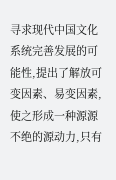寻求现代中国文化系统完善发展的可能性,提出了解放可变因素、易变因素,使之形成一种源源不绝的源动力,只有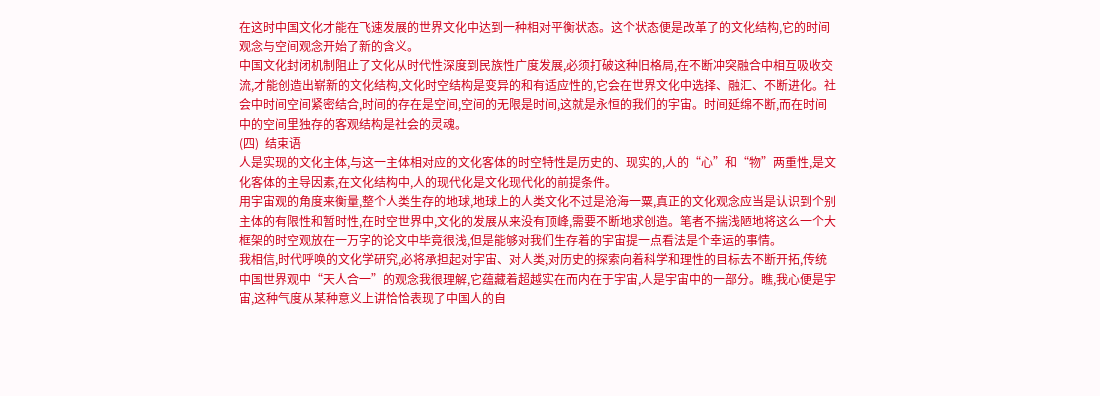在这时中国文化才能在飞速发展的世界文化中达到一种相对平衡状态。这个状态便是改革了的文化结构,它的时间观念与空间观念开始了新的含义。
中国文化封闭机制阻止了文化从时代性深度到民族性广度发展,必须打破这种旧格局,在不断冲突融合中相互吸收交流,才能创造出崭新的文化结构,文化时空结构是变异的和有适应性的,它会在世界文化中选择、融汇、不断进化。社会中时间空间紧密结合,时间的存在是空间,空间的无限是时间,这就是永恒的我们的宇宙。时间延绵不断,而在时间中的空间里独存的客观结构是社会的灵魂。
(四)  结束语
人是实现的文化主体,与这一主体相对应的文化客体的时空特性是历史的、现实的,人的“心”和“物”两重性,是文化客体的主导因素,在文化结构中,人的现代化是文化现代化的前提条件。
用宇宙观的角度来衡量,整个人类生存的地球,地球上的人类文化不过是沧海一粟,真正的文化观念应当是认识到个别主体的有限性和暂时性,在时空世界中,文化的发展从来没有顶峰,需要不断地求创造。笔者不揣浅陋地将这么一个大框架的时空观放在一万字的论文中毕竟很浅,但是能够对我们生存着的宇宙提一点看法是个幸运的事情。
我相信,时代呼唤的文化学研究,必将承担起对宇宙、对人类,对历史的探索向着科学和理性的目标去不断开拓,传统中国世界观中“天人合一”的观念我很理解,它蕴藏着超越实在而内在于宇宙,人是宇宙中的一部分。瞧,我心便是宇宙,这种气度从某种意义上讲恰恰表现了中国人的自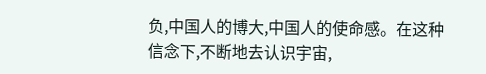负,中国人的博大,中国人的使命感。在这种信念下,不断地去认识宇宙,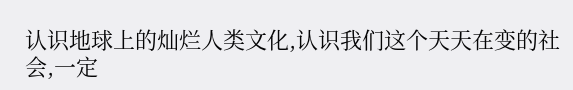认识地球上的灿烂人类文化,认识我们这个天天在变的社会,一定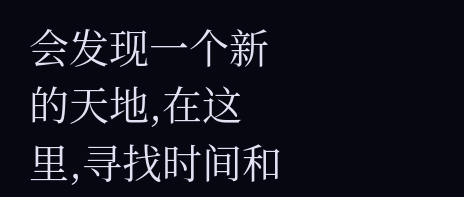会发现一个新的天地,在这里,寻找时间和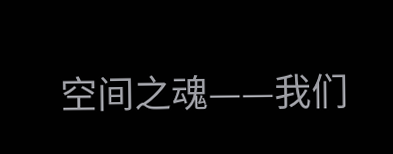空间之魂——我们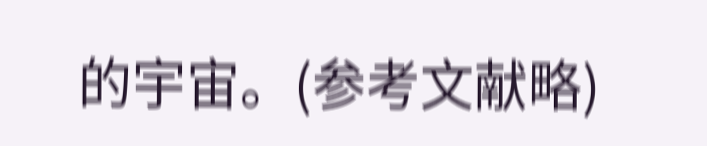的宇宙。(参考文献略)